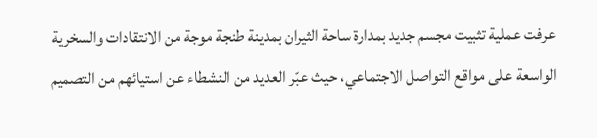عرفت عملية تثبيت مجسم جديد بمدارة ساحة الثيران بمدينة طنجة موجة من الانتقادات والسخرية الواسعة على مواقع التواصل الاجتماعي، حيث عبّر العديد من النشطاء عن استيائهم من التصميم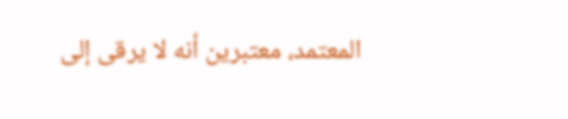المعتمد، معتبرين أنه لا يرقى إلى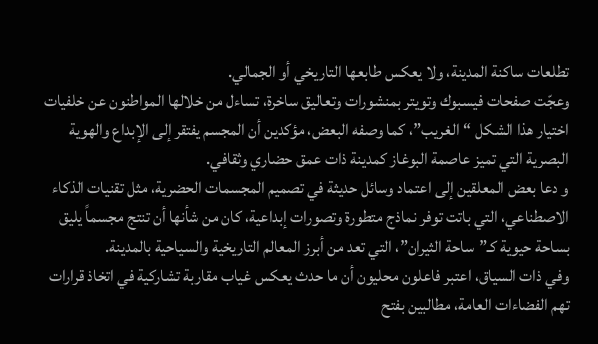تطلعات ساكنة المدينة، ولا يعكس طابعها التاريخي أو الجمالي.
وعجّت صفحات فيسبوك وتويتر بمنشورات وتعاليق ساخرة، تساءل من خلالها المواطنون عن خلفيات اختيار هذا الشكل “الغريب”، كما وصفه البعض، مؤكدين أن المجسم يفتقر إلى الإبداع والهوية البصرية التي تميز عاصمة البوغاز كمدينة ذات عمق حضاري وثقافي.
و دعا بعض المعلقين إلى اعتماد وسائل حديثة في تصميم المجسمات الحضرية، مثل تقنيات الذكاء الاصطناعي، التي باتت توفر نماذج متطورة وتصورات إبداعية، كان من شأنها أن تنتج مجسماً يليق بساحة حيوية كـ”ساحة الثيران”، التي تعد من أبرز المعالم التاريخية والسياحية بالمدينة.
وفي ذات السياق، اعتبر فاعلون محليون أن ما حدث يعكس غياب مقاربة تشاركية في اتخاذ قرارات تهم الفضاءات العامة، مطالبين بفتح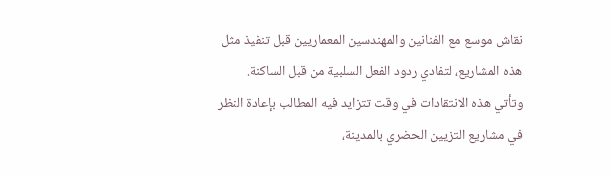نقاش موسع مع الفنانين والمهندسين المعماريين قبل تنفيذ مثل هذه المشاريع، لتفادي ردود الفعل السلبية من قبل الساكنة.
وتأتي هذه الانتقادات في وقت تتزايد فيه المطالب بإعادة النظر في مشاريع التزيين الحضري بالمدينة،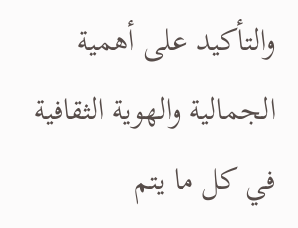والتأكيد على أهمية الجمالية والهوية الثقافية في كل ما يتم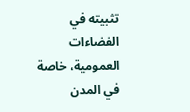تثبيته في الفضاءات العمومية، خاصة في المدن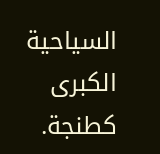السياحية الكبرى كطنجة.